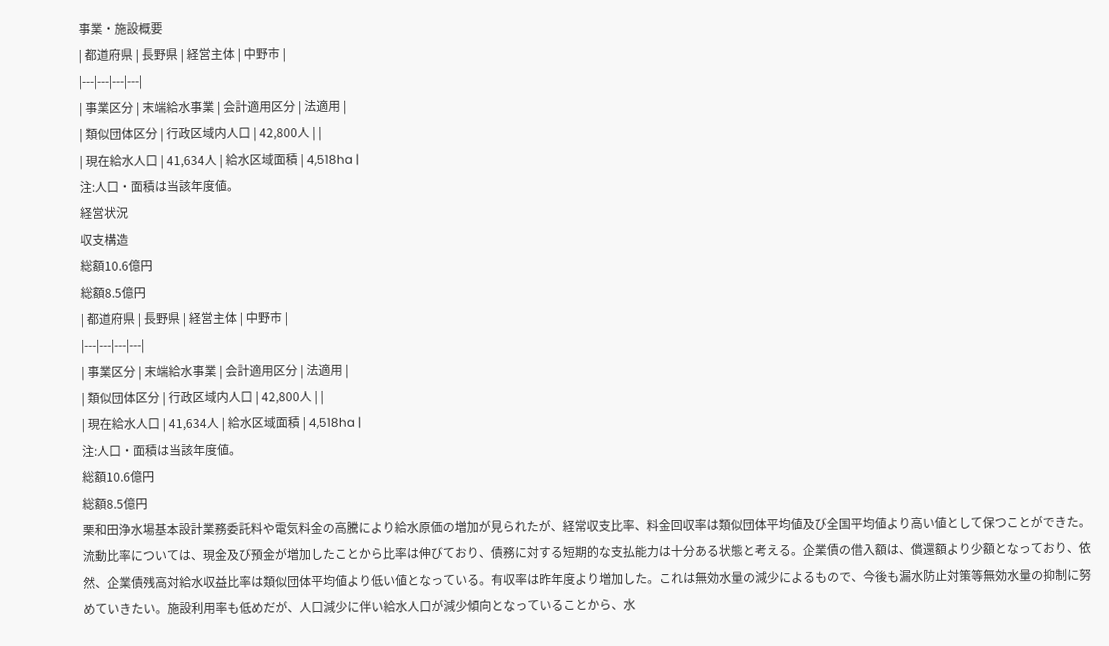事業・施設概要
| 都道府県 | 長野県 | 経営主体 | 中野市 |
|---|---|---|---|
| 事業区分 | 末端給水事業 | 会計適用区分 | 法適用 |
| 類似団体区分 | 行政区域内人口 | 42,800人 | |
| 現在給水人口 | 41,634人 | 給水区域面積 | 4,518ha |
注:人口・面積は当該年度値。
経営状況
収支構造
総額10.6億円
総額8.5億円
| 都道府県 | 長野県 | 経営主体 | 中野市 |
|---|---|---|---|
| 事業区分 | 末端給水事業 | 会計適用区分 | 法適用 |
| 類似団体区分 | 行政区域内人口 | 42,800人 | |
| 現在給水人口 | 41,634人 | 給水区域面積 | 4,518ha |
注:人口・面積は当該年度値。
総額10.6億円
総額8.5億円
栗和田浄水場基本設計業務委託料や電気料金の高騰により給水原価の増加が見られたが、経常収支比率、料金回収率は類似団体平均値及び全国平均値より高い値として保つことができた。流動比率については、現金及び預金が増加したことから比率は伸びており、債務に対する短期的な支払能力は十分ある状態と考える。企業債の借入額は、償還額より少額となっており、依然、企業債残高対給水収益比率は類似団体平均値より低い値となっている。有収率は昨年度より増加した。これは無効水量の減少によるもので、今後も漏水防止対策等無効水量の抑制に努めていきたい。施設利用率も低めだが、人口減少に伴い給水人口が減少傾向となっていることから、水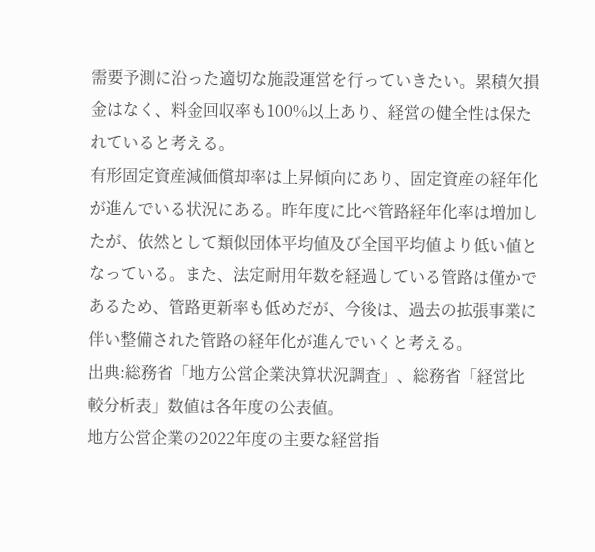需要予測に沿った適切な施設運営を行っていきたい。累積欠損金はなく、料金回収率も100%以上あり、経営の健全性は保たれていると考える。
有形固定資産減価償却率は上昇傾向にあり、固定資産の経年化が進んでいる状況にある。昨年度に比べ管路経年化率は増加したが、依然として類似団体平均値及び全国平均値より低い値となっている。また、法定耐用年数を経過している管路は僅かであるため、管路更新率も低めだが、今後は、過去の拡張事業に伴い整備された管路の経年化が進んでいくと考える。
出典:総務省「地方公営企業決算状況調査」、総務省「経営比較分析表」数値は各年度の公表値。
地方公営企業の2022年度の主要な経営指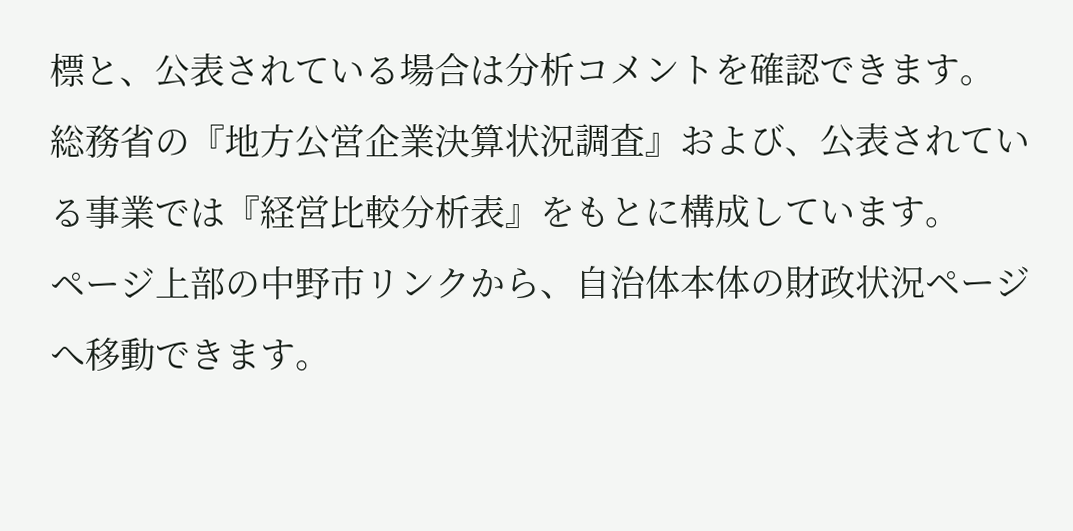標と、公表されている場合は分析コメントを確認できます。
総務省の『地方公営企業決算状況調査』および、公表されている事業では『経営比較分析表』をもとに構成しています。
ページ上部の中野市リンクから、自治体本体の財政状況ページへ移動できます。